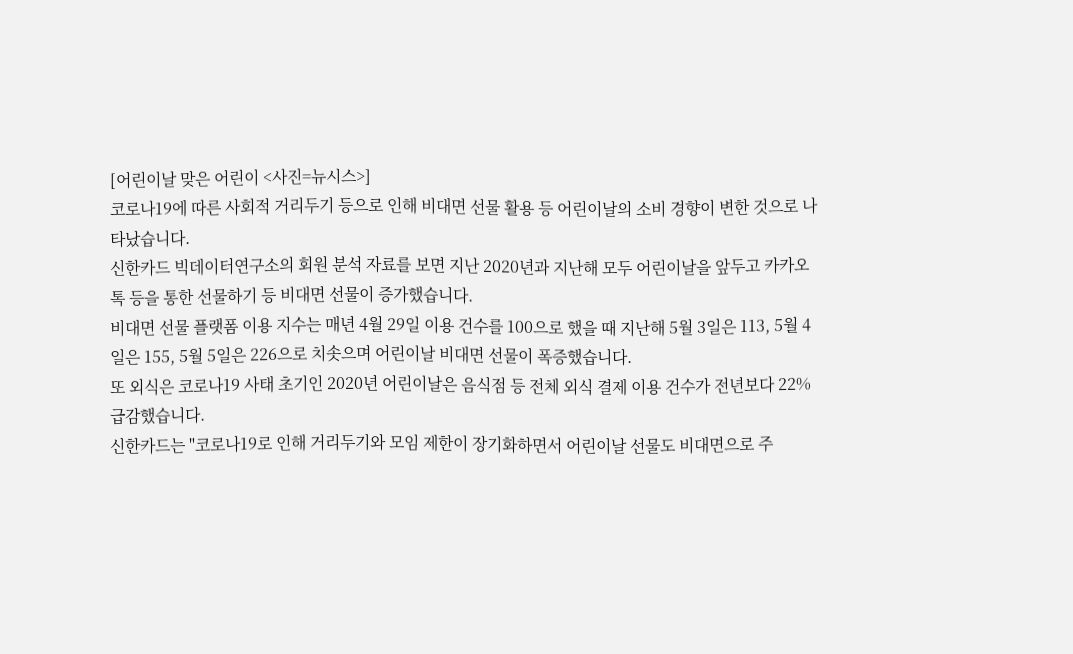[어린이날 맞은 어린이 <사진=뉴시스>]
코로나19에 따른 사회적 거리두기 등으로 인해 비대면 선물 활용 등 어린이날의 소비 경향이 변한 것으로 나타났습니다.
신한카드 빅데이터연구소의 회원 분석 자료를 보면 지난 2020년과 지난해 모두 어린이날을 앞두고 카카오톡 등을 통한 선물하기 등 비대면 선물이 증가했습니다.
비대면 선물 플랫폼 이용 지수는 매년 4월 29일 이용 건수를 100으로 했을 때 지난해 5월 3일은 113, 5월 4일은 155, 5월 5일은 226으로 치솟으며 어린이날 비대면 선물이 폭증했습니다.
또 외식은 코로나19 사태 초기인 2020년 어린이날은 음식점 등 전체 외식 결제 이용 건수가 전년보다 22% 급감했습니다.
신한카드는 "코로나19로 인해 거리두기와 모임 제한이 장기화하면서 어린이날 선물도 비대면으로 주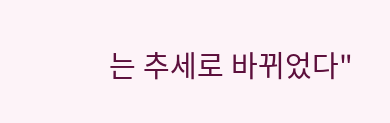는 추세로 바뀌었다"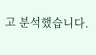고 분석했습니다.